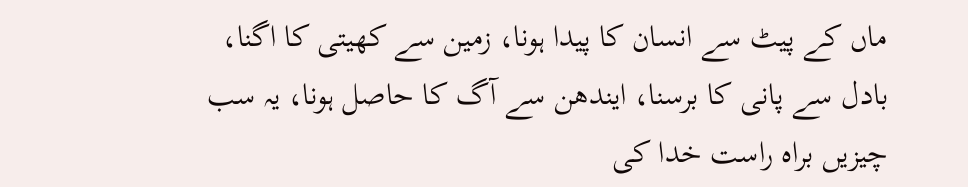ماں کے پیٹ سے انسان کا پیدا ہونا، زمین سے کھیتی کا اگنا، بادل سے پانی کا برسنا، ایندھن سے آگ کا حاصل ہونا، یہ سب چیزیں براہ راست خدا کی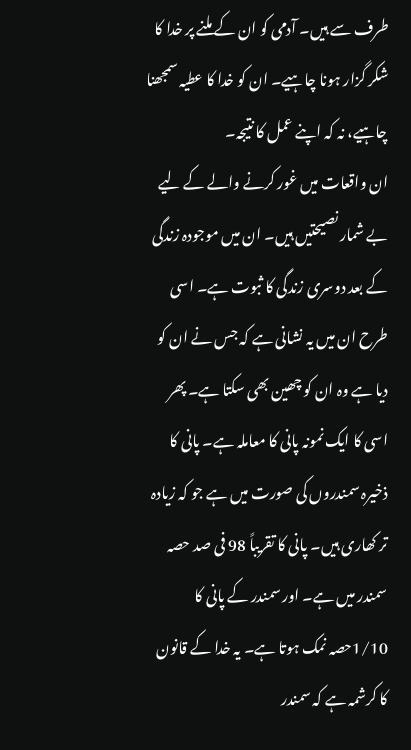طرف سے ہیں۔ آدمی کو ان کے ملنے پر خدا کا شکر گزار ہونا چاہيے۔ ان کو خدا کا عطیہ سمجھنا چاہيے، نہ کہ اپنے عمل کا نتیجہ۔
ان واقعات میں غور کرنے والے کے لیے بے شمار نصیحتیں ہیں۔ ان میں موجودہ زندگی کے بعد دوسری زندگی کا ثبوت ہے۔ اسی طرح ان میں یہ نشانی ہے کہ جس نے ان کو دیا ہے وہ ان کو چھین بھی سکتا ہے۔ پھر اسی کا ایک نمونہ پانی کا معاملہ ہے۔ پانی کا ذخیرہ سمندروں کی صورت میں ہے جو کہ زیادہ تر کھاری ہیں۔ پانی کا تقریباً 98 فی صد حصہ سمندر میں ہے۔ اور سمندر کے پانی کا 1/10حصہ نمک ہوتا ہے۔ یہ خدا کے قانون کا کرشمہ ہے کہ سمندر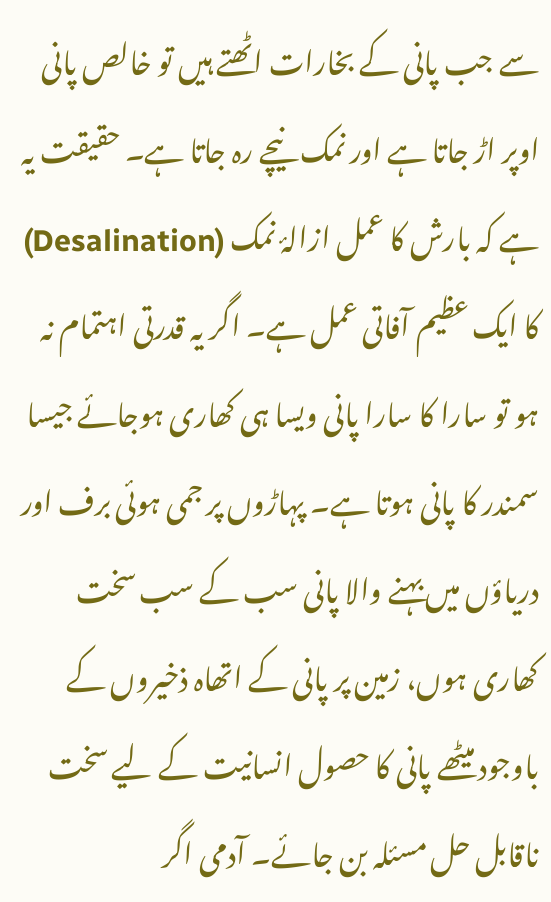سے جب پانی کے بخارات اٹھتے ہیں تو خالص پانی اوپر اڑ جاتا ہے اور نمک نیچے رہ جاتا ہے۔ حقیقت یہ ہے کہ بارش کا عمل ازالۂ نمک (Desalination) کا ایک عظیم آفاتی عمل ہے۔ اگر یہ قدرتی اہتمام نہ ہو تو سارا کا سارا پانی ویسا ہی کھاری ہوجائے جیسا سمندر کا پانی ہوتا ہے۔ پہاڑوں پر جمی ہوئی برف اور دریاؤں میں بہنے والا پانی سب کے سب سخت کھاری ہوں، زمین پر پانی کے اتھاہ ذخیروں کے باوجود میٹھے پانی کا حصول انسانیت کے لیے سخت ناقابل حل مسئلہ بن جائے۔ آدمی اگر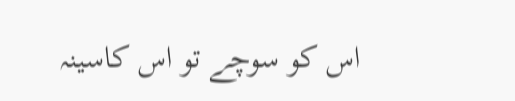اس کو سوچے تو اس كاسینہ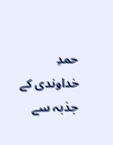حمدِ خداوندی کے جذبہ سے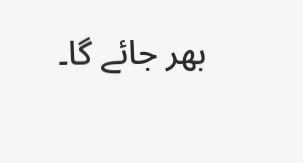بھر جائے گا۔